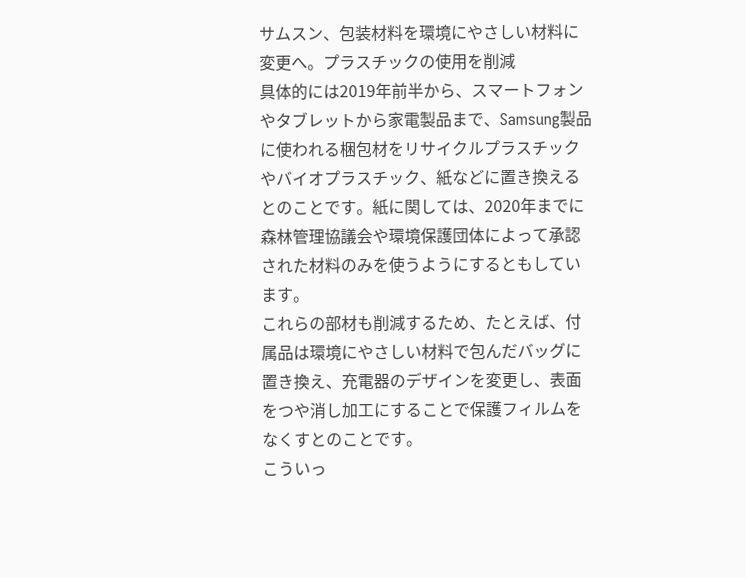サムスン、包装材料を環境にやさしい材料に変更へ。プラスチックの使用を削減
具体的には2019年前半から、スマートフォンやタブレットから家電製品まで、Samsung製品に使われる梱包材をリサイクルプラスチックやバイオプラスチック、紙などに置き換えるとのことです。紙に関しては、2020年までに森林管理協議会や環境保護団体によって承認された材料のみを使うようにするともしています。
これらの部材も削減するため、たとえば、付属品は環境にやさしい材料で包んだバッグに置き換え、充電器のデザインを変更し、表面をつや消し加工にすることで保護フィルムをなくすとのことです。
こういっ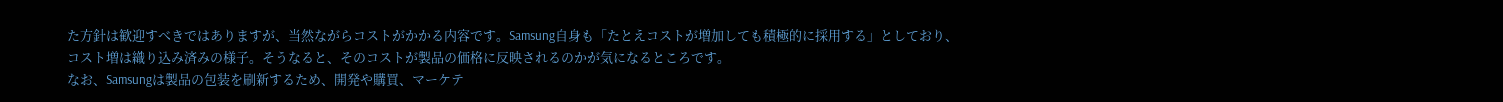た方針は歓迎すべきではありますが、当然ながらコストがかかる内容です。Samsung自身も「たとえコストが増加しても積極的に採用する」としており、コスト増は織り込み済みの様子。そうなると、そのコストが製品の価格に反映されるのかが気になるところです。
なお、Samsungは製品の包装を刷新するため、開発や購買、マーケテ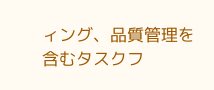ィング、品質管理を含むタスクフ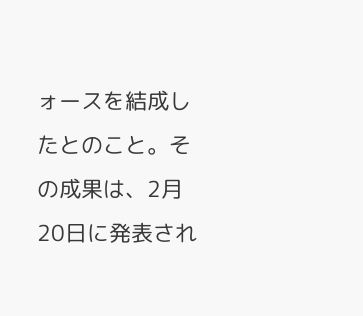ォースを結成したとのこと。その成果は、2月20日に発表され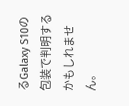るGalaxy S10の包装で判明するかもしれません。